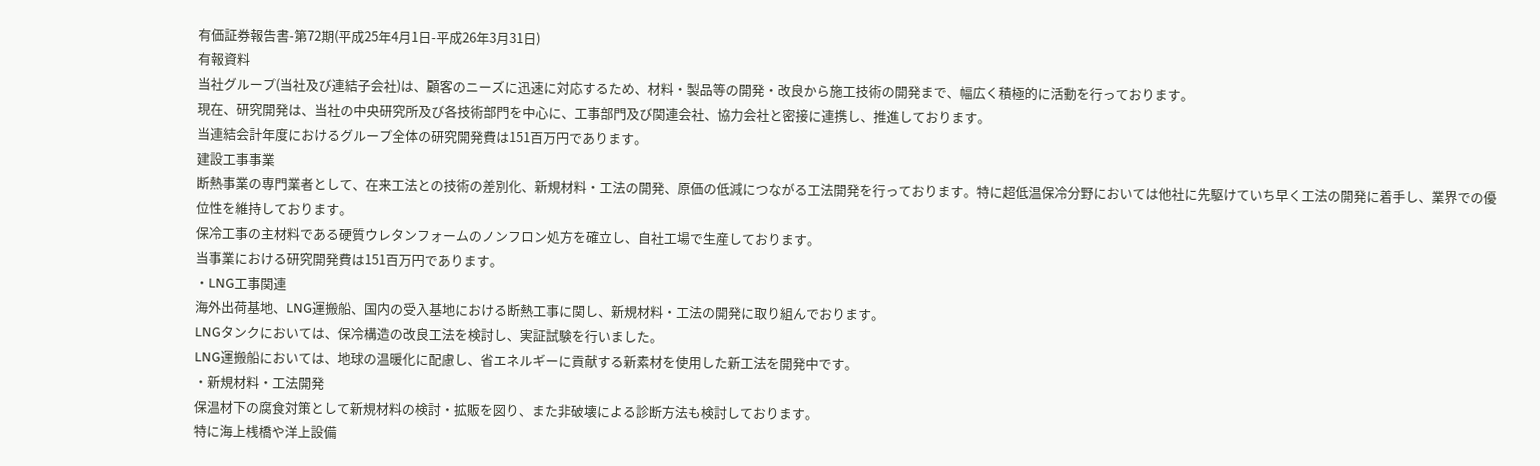有価証券報告書-第72期(平成25年4月1日-平成26年3月31日)
有報資料
当社グループ(当社及び連結子会社)は、顧客のニーズに迅速に対応するため、材料・製品等の開発・改良から施工技術の開発まで、幅広く積極的に活動を行っております。
現在、研究開発は、当社の中央研究所及び各技術部門を中心に、工事部門及び関連会社、協力会社と密接に連携し、推進しております。
当連結会計年度におけるグループ全体の研究開発費は151百万円であります。
建設工事事業
断熱事業の専門業者として、在来工法との技術の差別化、新規材料・工法の開発、原価の低減につながる工法開発を行っております。特に超低温保冷分野においては他社に先駆けていち早く工法の開発に着手し、業界での優位性を維持しております。
保冷工事の主材料である硬質ウレタンフォームのノンフロン処方を確立し、自社工場で生産しております。
当事業における研究開発費は151百万円であります。
・LNG工事関連
海外出荷基地、LNG運搬船、国内の受入基地における断熱工事に関し、新規材料・工法の開発に取り組んでおります。
LNGタンクにおいては、保冷構造の改良工法を検討し、実証試験を行いました。
LNG運搬船においては、地球の温暖化に配慮し、省エネルギーに貢献する新素材を使用した新工法を開発中です。
・新規材料・工法開発
保温材下の腐食対策として新規材料の検討・拡販を図り、また非破壊による診断方法も検討しております。
特に海上桟橋や洋上設備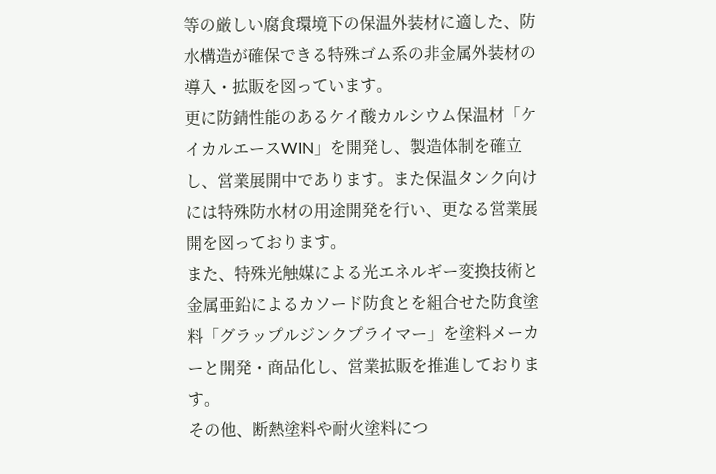等の厳しい腐食環境下の保温外装材に適した、防水構造が確保できる特殊ゴム系の非金属外装材の導入・拡販を図っています。
更に防錆性能のあるケイ酸カルシウム保温材「ケイカルエースWIN」を開発し、製造体制を確立し、営業展開中であります。また保温タンク向けには特殊防水材の用途開発を行い、更なる営業展開を図っております。
また、特殊光触媒による光エネルギー変換技術と金属亜鉛によるカソード防食とを組合せた防食塗料「グラップルジンクプライマー」を塗料メーカーと開発・商品化し、営業拡販を推進しております。
その他、断熱塗料や耐火塗料につ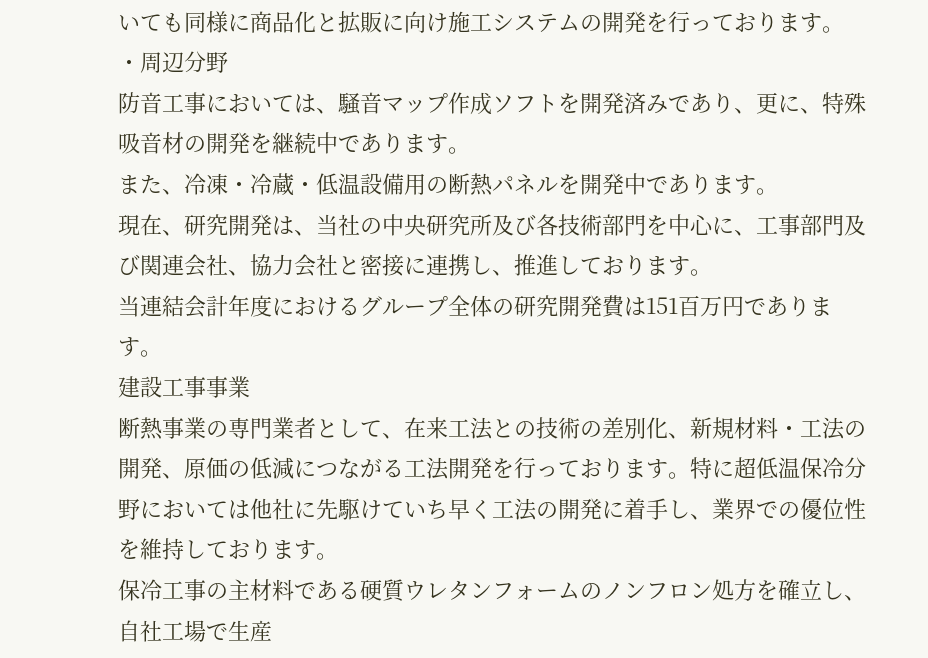いても同様に商品化と拡販に向け施工システムの開発を行っております。
・周辺分野
防音工事においては、騒音マップ作成ソフトを開発済みであり、更に、特殊吸音材の開発を継続中であります。
また、冷凍・冷蔵・低温設備用の断熱パネルを開発中であります。
現在、研究開発は、当社の中央研究所及び各技術部門を中心に、工事部門及び関連会社、協力会社と密接に連携し、推進しております。
当連結会計年度におけるグループ全体の研究開発費は151百万円であります。
建設工事事業
断熱事業の専門業者として、在来工法との技術の差別化、新規材料・工法の開発、原価の低減につながる工法開発を行っております。特に超低温保冷分野においては他社に先駆けていち早く工法の開発に着手し、業界での優位性を維持しております。
保冷工事の主材料である硬質ウレタンフォームのノンフロン処方を確立し、自社工場で生産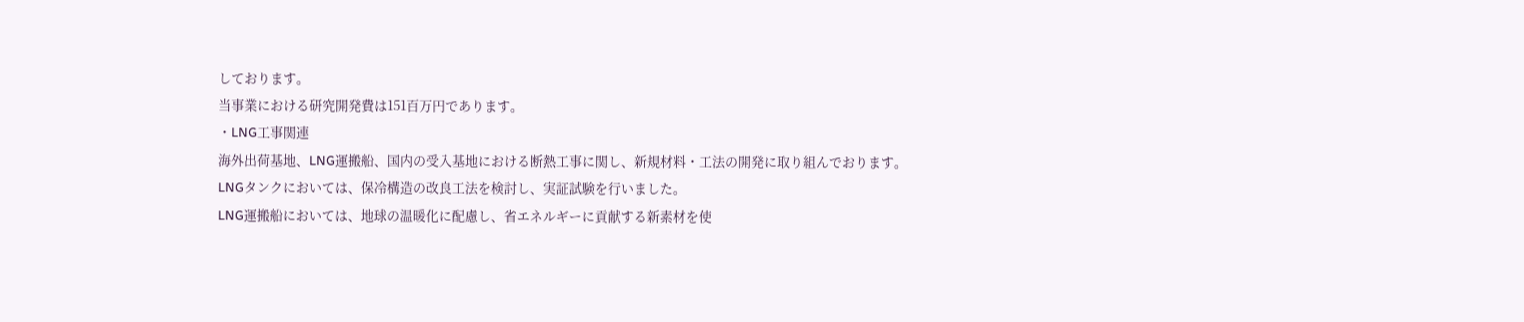しております。
当事業における研究開発費は151百万円であります。
・LNG工事関連
海外出荷基地、LNG運搬船、国内の受入基地における断熱工事に関し、新規材料・工法の開発に取り組んでおります。
LNGタンクにおいては、保冷構造の改良工法を検討し、実証試験を行いました。
LNG運搬船においては、地球の温暖化に配慮し、省エネルギーに貢献する新素材を使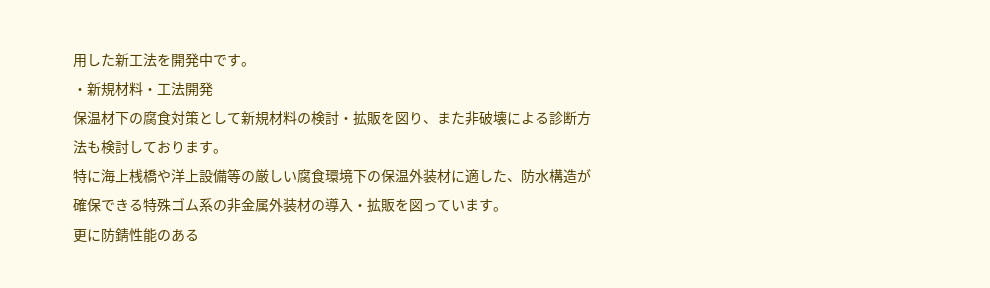用した新工法を開発中です。
・新規材料・工法開発
保温材下の腐食対策として新規材料の検討・拡販を図り、また非破壊による診断方法も検討しております。
特に海上桟橋や洋上設備等の厳しい腐食環境下の保温外装材に適した、防水構造が確保できる特殊ゴム系の非金属外装材の導入・拡販を図っています。
更に防錆性能のある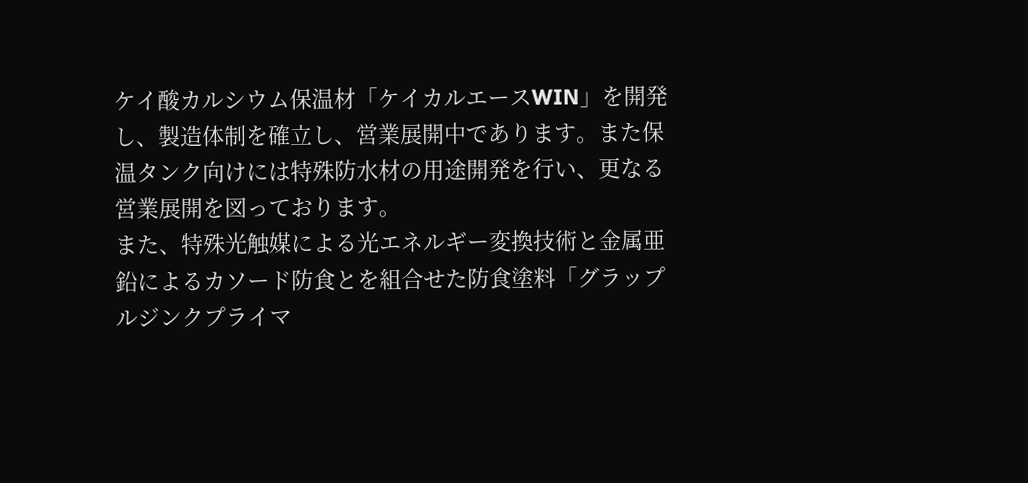ケイ酸カルシウム保温材「ケイカルエースWIN」を開発し、製造体制を確立し、営業展開中であります。また保温タンク向けには特殊防水材の用途開発を行い、更なる営業展開を図っております。
また、特殊光触媒による光エネルギー変換技術と金属亜鉛によるカソード防食とを組合せた防食塗料「グラップルジンクプライマ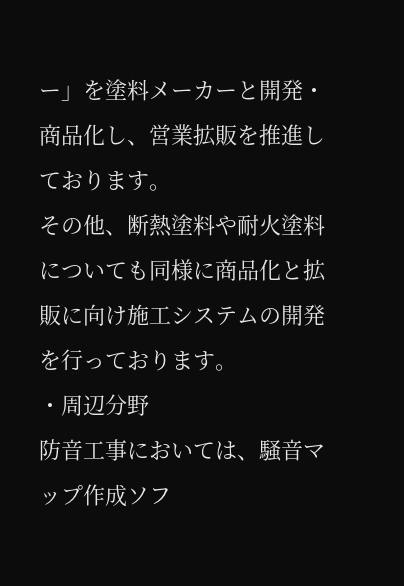ー」を塗料メーカーと開発・商品化し、営業拡販を推進しております。
その他、断熱塗料や耐火塗料についても同様に商品化と拡販に向け施工システムの開発を行っております。
・周辺分野
防音工事においては、騒音マップ作成ソフ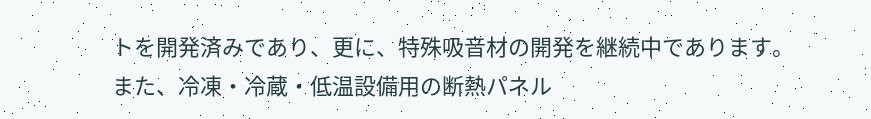トを開発済みであり、更に、特殊吸音材の開発を継続中であります。
また、冷凍・冷蔵・低温設備用の断熱パネル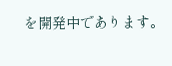を開発中であります。